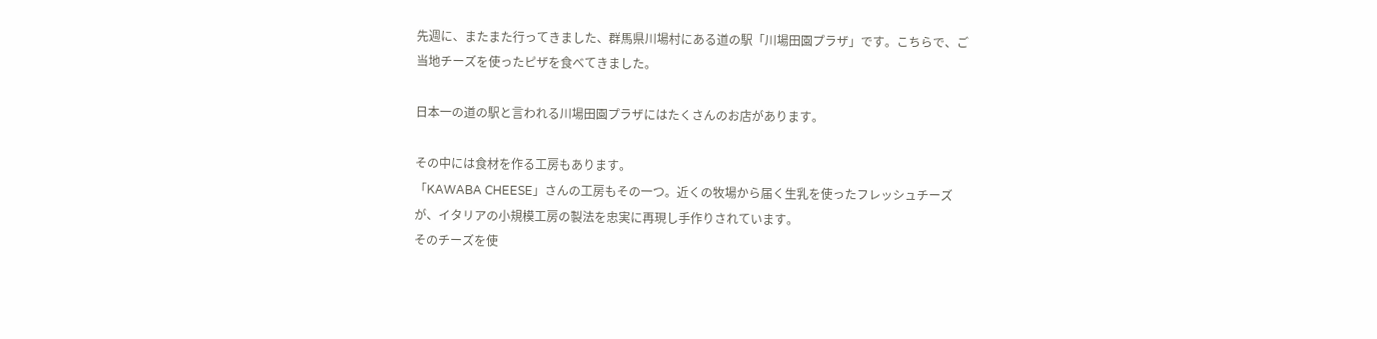先週に、またまた行ってきました、群馬県川場村にある道の駅「川場田園プラザ」です。こちらで、ご当地チーズを使ったピザを食べてきました。

日本一の道の駅と言われる川場田園プラザにはたくさんのお店があります。

その中には食材を作る工房もあります。
「KAWABA CHEESE」さんの工房もその一つ。近くの牧場から届く生乳を使ったフレッシュチーズが、イタリアの小規模工房の製法を忠実に再現し手作りされています。
そのチーズを使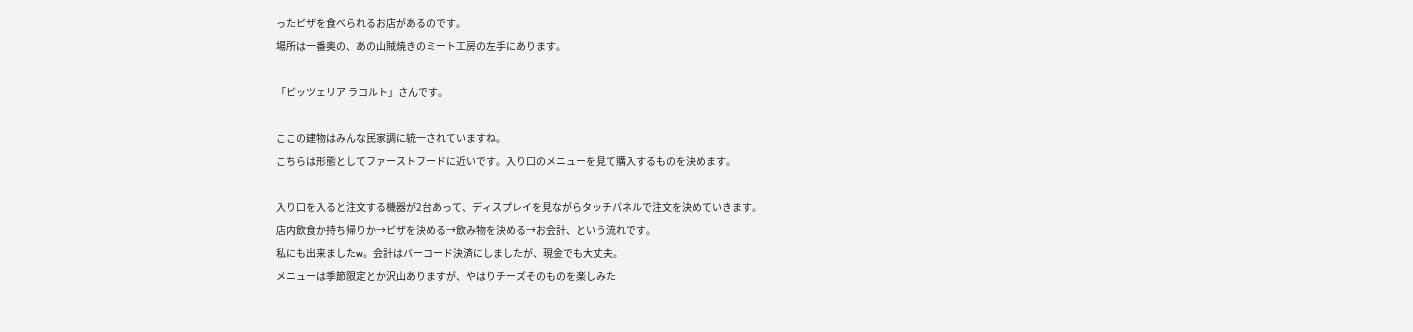ったピザを食べられるお店があるのです。
場所は一番奥の、あの山賊焼きのミート工房の左手にあります。

「ピッツェリア ラコルト」さんです。

ここの建物はみんな民家調に統一されていますね。
こちらは形態としてファーストフードに近いです。入り口のメニューを見て購入するものを決めます。

入り口を入ると注文する機器が2台あって、ディスプレイを見ながらタッチパネルで注文を決めていきます。
店内飲食か持ち帰りか→ピザを決める→飲み物を決める→お会計、という流れです。
私にも出来ましたw。会計はバーコード決済にしましたが、現金でも大丈夫。
メニューは季節限定とか沢山ありますが、やはりチーズそのものを楽しみた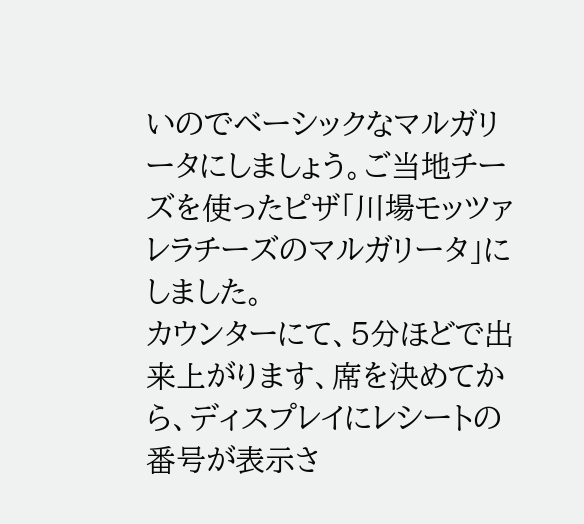いのでベーシックなマルガリータにしましょう。ご当地チーズを使ったピザ「川場モッツァレラチーズのマルガリータ」にしました。
カウンターにて、5分ほどで出来上がります、席を決めてから、ディスプレイにレシートの番号が表示さ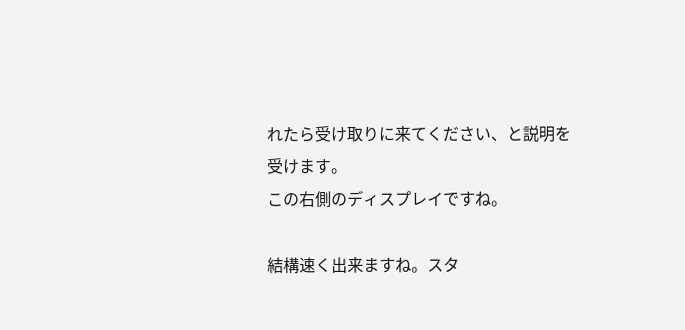れたら受け取りに来てください、と説明を受けます。
この右側のディスプレイですね。

結構速く出来ますね。スタ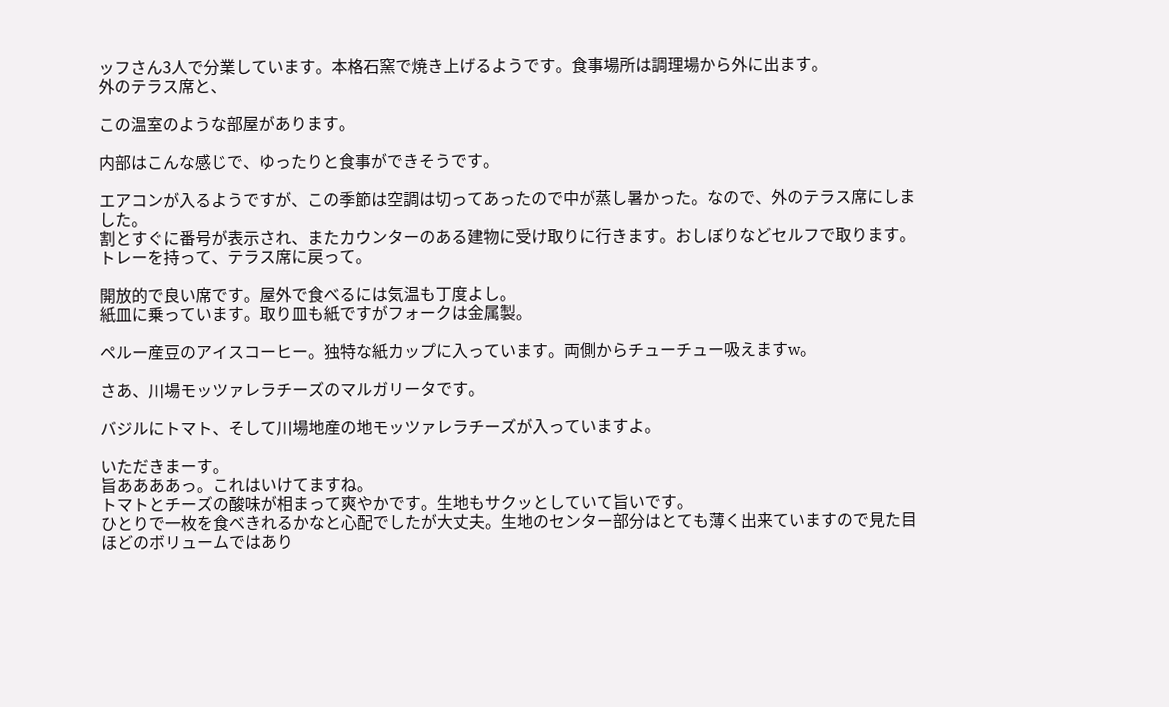ッフさん3人で分業しています。本格石窯で焼き上げるようです。食事場所は調理場から外に出ます。
外のテラス席と、

この温室のような部屋があります。

内部はこんな感じで、ゆったりと食事ができそうです。

エアコンが入るようですが、この季節は空調は切ってあったので中が蒸し暑かった。なので、外のテラス席にしました。
割とすぐに番号が表示され、またカウンターのある建物に受け取りに行きます。おしぼりなどセルフで取ります。
トレーを持って、テラス席に戻って。

開放的で良い席です。屋外で食べるには気温も丁度よし。
紙皿に乗っています。取り皿も紙ですがフォークは金属製。

ペルー産豆のアイスコーヒー。独特な紙カップに入っています。両側からチューチュー吸えますw。

さあ、川場モッツァレラチーズのマルガリータです。

バジルにトマト、そして川場地産の地モッツァレラチーズが入っていますよ。

いただきまーす。
旨ああああっ。これはいけてますね。
トマトとチーズの酸味が相まって爽やかです。生地もサクッとしていて旨いです。
ひとりで一枚を食べきれるかなと心配でしたが大丈夫。生地のセンター部分はとても薄く出来ていますので見た目ほどのボリュームではあり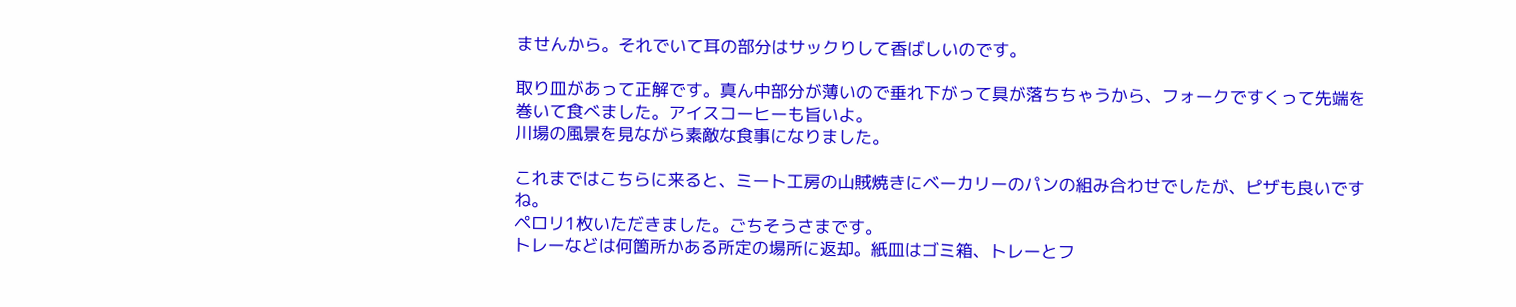ませんから。それでいて耳の部分はサックりして香ばしいのです。

取り皿があって正解です。真ん中部分が薄いので垂れ下がって具が落ちちゃうから、フォークですくって先端を巻いて食べました。アイスコーヒーも旨いよ。
川場の風景を見ながら素敵な食事になりました。

これまではこちらに来ると、ミート工房の山賊焼きにベーカリーのパンの組み合わせでしたが、ピザも良いですね。
ペロリ1枚いただきました。ごちそうさまです。
トレーなどは何箇所かある所定の場所に返却。紙皿はゴミ箱、トレーとフ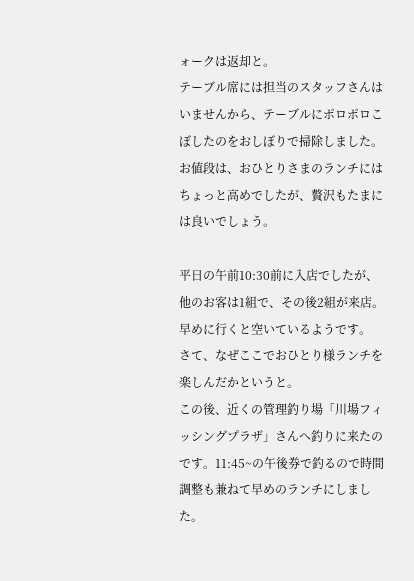ォークは返却と。
テーブル席には担当のスタッフさんはいませんから、テーブルにポロポロこぼしたのをおしぼりで掃除しました。
お値段は、おひとりさまのランチにはちょっと高めでしたが、贅沢もたまには良いでしょう。

平日の午前10:30前に入店でしたが、他のお客は1組で、その後2組が来店。早めに行くと空いているようです。
さて、なぜここでおひとり様ランチを楽しんだかというと。
この後、近くの管理釣り場「川場フィッシングプラザ」さんへ釣りに来たのです。11:45~の午後券で釣るので時間調整も兼ねて早めのランチにしました。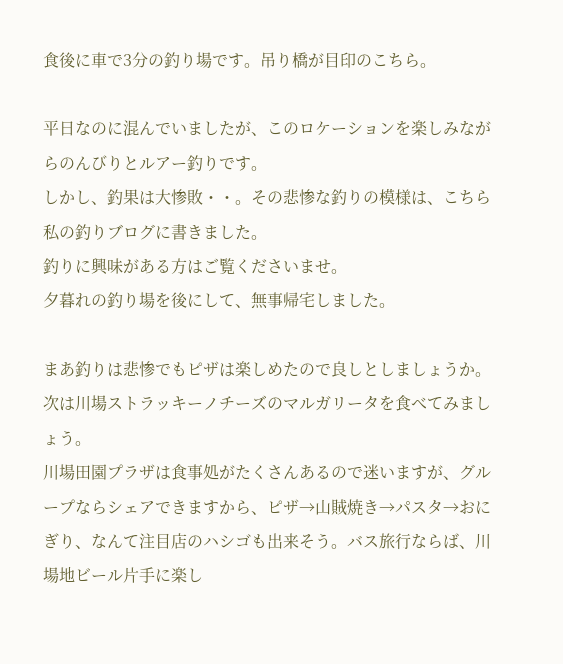食後に車で3分の釣り場です。吊り橋が目印のこちら。

平日なのに混んでいましたが、このロケーションを楽しみながらのんびりとルアー釣りです。
しかし、釣果は大惨敗・・。その悲惨な釣りの模様は、こちら私の釣りブログに書きました。
釣りに興味がある方はご覧くださいませ。
夕暮れの釣り場を後にして、無事帰宅しました。

まあ釣りは悲惨でもピザは楽しめたので良しとしましょうか。次は川場ストラッキーノチーズのマルガリータを食べてみましょう。
川場田園プラザは食事処がたくさんあるので迷いますが、グループならシェアできますから、ピザ→山賊焼き→パスタ→おにぎり、なんて注目店のハシゴも出来そう。バス旅行ならば、川場地ビール片手に楽し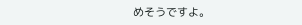めそうですよ。